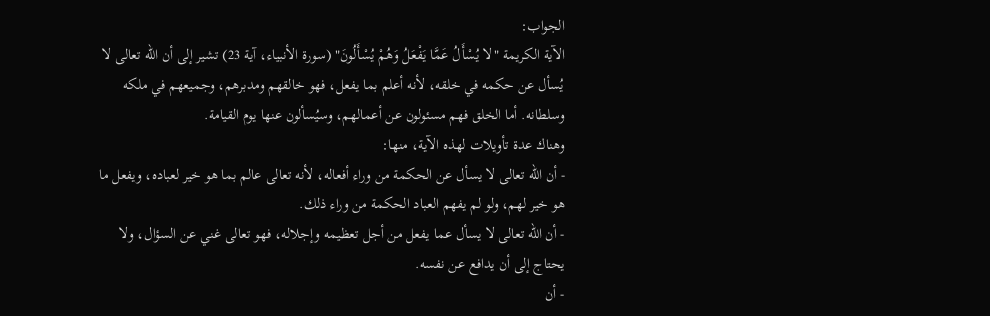الجواب:
الآية الكريمة "لا يُسْأَلُ عَمَّا يَفْعَلُ وَهُمْ يُسْأَلُونَ" (سورة الأنبياء، آية 23) تشير إلى أن الله تعالى لا يُسأل عن حكمه في خلقه، لأنه أعلم بما يفعل، فهو خالقهم ومدبرهم، وجميعهم في ملكه وسلطانه. أما الخلق فهم مسئولون عن أعمالهم، وسيُسألون عنها يوم القيامة.
وهناك عدة تأويلات لهذه الآية، منها:
- أن الله تعالى لا يسأل عن الحكمة من وراء أفعاله، لأنه تعالى عالم بما هو خير لعباده، ويفعل ما هو خير لهم، ولو لم يفهم العباد الحكمة من وراء ذلك.
- أن الله تعالى لا يسأل عما يفعل من أجل تعظيمه وإجلاله، فهو تعالى غني عن السؤال، ولا يحتاج إلى أن يدافع عن نفسه.
- أن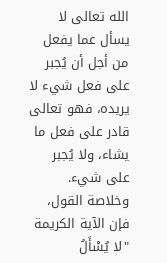الله تعالى لا يسأل عما يفعل من أجل أن يُجبر على فعل شيء لا يريده، فهو تعالى قادر على فعل ما يشاء، ولا يُجبر على شيء.
وخلاصة القول، فإن الآية الكريمة "لا يُسْأَلُ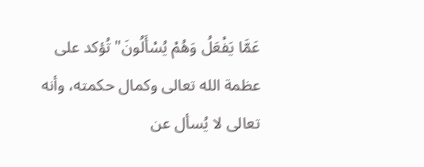عَمَّا يَفْعَلُ وَهُمْ يُسْأَلُونَ" تُؤكد على عظمة الله تعالى وكمال حكمته، وأنه تعالى لا يُسأل عن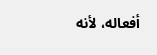أفعاله، لأنه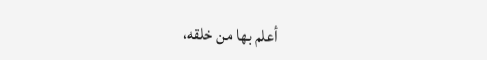أعلم بها من خلقه،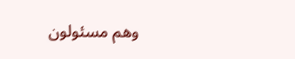وهم مسئولون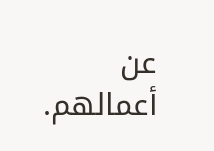عن أعمالهم.